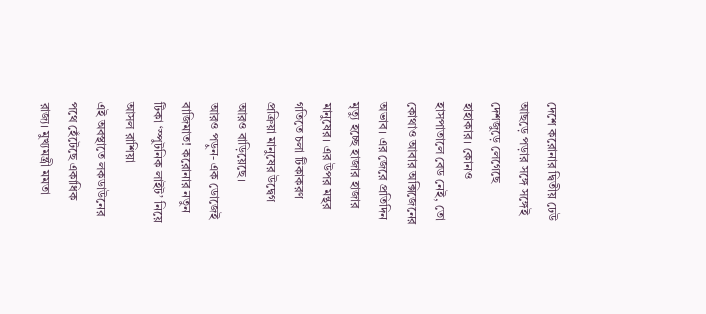দেশে করোনার দ্বিতীয় ঢেউ আছড়ে পড়ার সঙ্গে সঙ্গেই দেশজুড়ে লেগেছে হাহাকার। কোনও হাসপাতালে বেড নেই, তো কোথাও আবার অক্সিজেনের অভাব। এর জেরে প্রতিদিন মৃত্যু হচ্ছে হাজার হাজার মানুষের। এর উপর মন্থর গতিতে চলা টিকাকরণ প্রক্রিয়া মানুষের উদ্বেগ আরও বাড়িয়েছে।
আরও পড়ুন- এক ডোজেই বাজিমাত! করোনার নতুন টিকা ‘স্পুটনিক লাইট’ নিয়ে আসল রাশিয়া
এই অবস্থাতে লকডাউনের পথে হেঁটেছে একাধিক রাজ্য। মুখ্যমন্ত্রী মমতা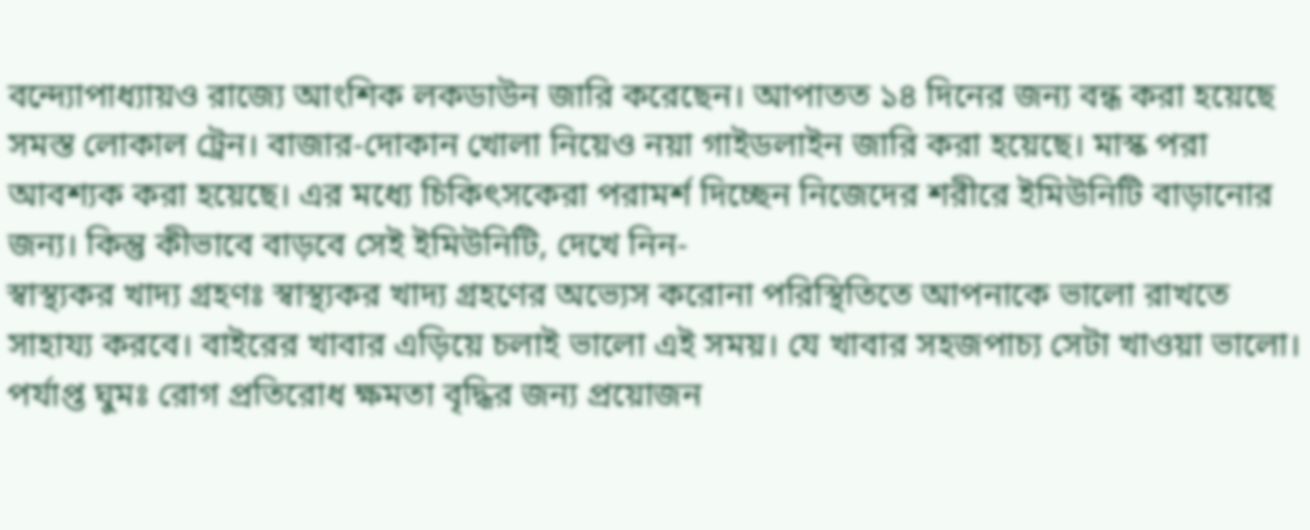বন্দ্যোপাধ্যায়ও রাজ্যে আংশিক লকডাউন জারি করেছেন। আপাতত ১৪ দিনের জন্য বন্ধ করা হয়েছে সমস্ত লোকাল ট্রেন। বাজার-দোকান খোলা নিয়েও নয়া গাইডলাইন জারি করা হয়েছে। মাস্ক পরা আবশ্যক করা হয়েছে। এর মধ্যে চিকিৎসকেরা পরামর্শ দিচ্ছেন নিজেদের শরীরে ইমিউনিটি বাড়ানোর জন্য। কিন্তু কীভাবে বাড়বে সেই ইমিউনিটি, দেখে নিন-
স্বাস্থ্যকর খাদ্য গ্রহণঃ স্বাস্থ্যকর খাদ্য গ্রহণের অভ্যেস করোনা পরিস্থিতিতে আপনাকে ভালো রাখতে সাহায্য করবে। বাইরের খাবার এড়িয়ে চলাই ভালো এই সময়। যে খাবার সহজপাচ্য সেটা খাওয়া ভালো।
পর্যাপ্ত ঘুমঃ রোগ প্রতিরোধ ক্ষমতা বৃদ্ধির জন্য প্রয়োজন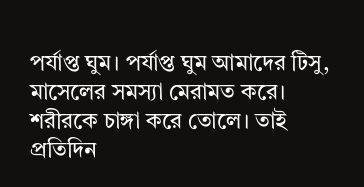পর্যাপ্ত ঘুম। পর্যাপ্ত ঘুম আমাদের টিসু, মাসেলের সমস্যা মেরামত করে। শরীরকে চাঙ্গা করে তোলে। তাই প্রতিদিন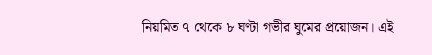নিয়মিত ৭ থেকে ৮ ঘণ্টা গভীর ঘুমের প্রয়োজন। এই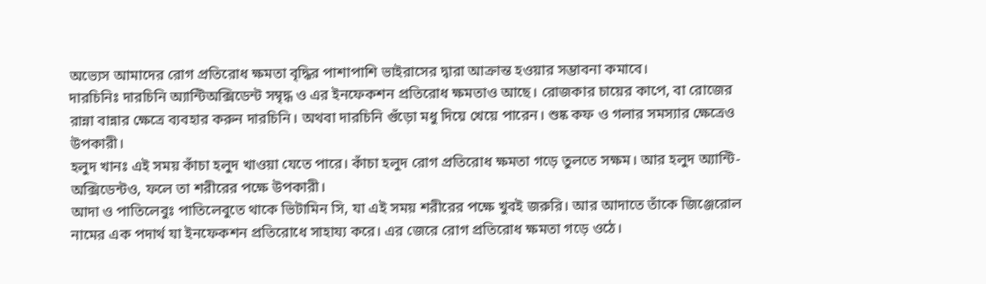অভ্যেস আমাদের রোগ প্রতিরোধ ক্ষমতা বৃদ্ধির পাশাপাশি ভাইরাসের দ্বারা আক্রান্ত হওয়ার সম্ভাবনা কমাবে।
দারচিনিঃ দারচিনি অ্যান্টিঅক্সিডেন্ট সম্বৃদ্ধ ও এর ইনফেকশন প্রতিরোধ ক্ষমতাও আছে। রোজকার চায়ের কাপে, বা রোজের রান্না বান্নার ক্ষেত্রে ব্যবহার করুন দারচিনি। অথবা দারচিনি গুঁড়ো মধু দিয়ে খেয়ে পারেন। শুষ্ক কফ ও গলার সমস্যার ক্ষেত্রেও উপকারী।
হলুদ খানঃ এই সময় কাঁচা হলুদ খাওয়া যেতে পারে। কাঁচা হলুদ রোগ প্রতিরোধ ক্ষমতা গড়ে তুলতে সক্ষম। আর হলুদ অ্যান্টি-অক্সিডেন্টও, ফলে তা শরীরের পক্ষে উপকারী।
আদা ও পাতিলেবুঃ পাতিলেবুতে থাকে ভিটামিন সি, যা এই সময় শরীরের পক্ষে খুবই জরুরি। আর আদাতে তাঁকে জিঞ্জেরোল নামের এক পদার্থ যা ইনফেকশন প্রতিরোধে সাহায্য করে। এর জেরে রোগ প্রতিরোধ ক্ষমতা গড়ে ওঠে।